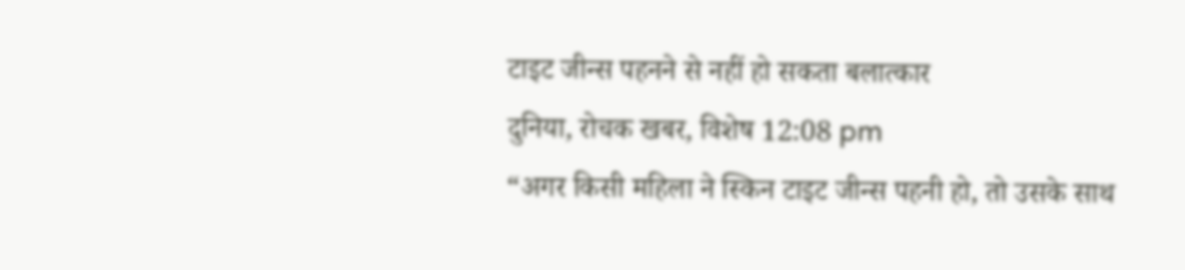टाइट जीन्स पहनने से नहीं हो सकता बलात्कार
दुनिया, रोचक खबर, विशेष 12:08 pm
“अगर किसी महिला ने स्किन टाइट जीन्स पहनी हो, तो उसके साथ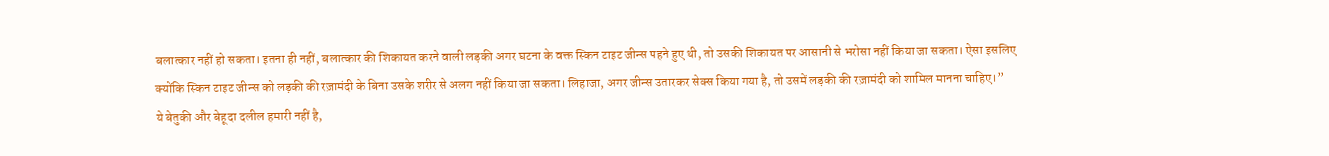बलात्कार नहीं हो सकता। इतना ही नहीं, बलात्कार की शिकायत करने वाली लड़की अगर घटना के वक्त स्किन टाइट जीन्स पहने हुए थी, तो उसकी शिकायत पर आसानी से भरोसा नहीं किया जा सकता। ऐसा इसलिए क्योंकि स्किन टाइट जीन्स को लड़की की रज़ामंदी के बिना उसके शरीर से अलग नहीं किया जा सकता। लिहाजा, अगर जीन्स उतारकर सेक्स किया गया है, तो उसमें लड़की की रज़ामंदी को शामिल मानना चाहिए।”
ये बेतुकी और बेहूदा दलील हमारी नहीं है,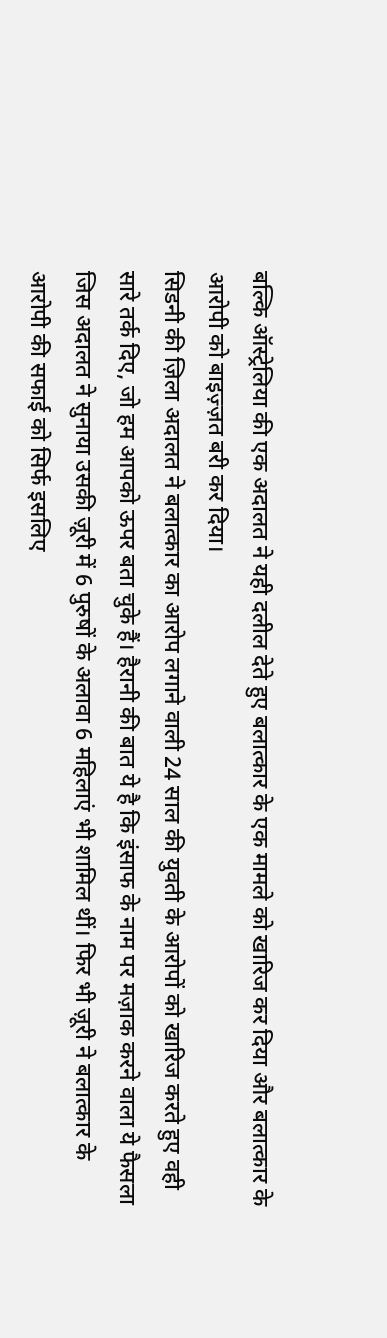बल्कि ऑस्ट्रेलिया की एक अदालत ने यही दलील देते हुए बलात्कार के एक मामले को खारिज कर दिया और बलात्कार के आरोपी को बाइज़्ज़त बरी कर दिया।
सिडनी की ज़िला अदालत ने बलात्कार का आरोप लगाने वाली 24 साल की युवती के आरोपों को खारिज करते हुए वही सारे तर्क दिए, जो हम आपको ऊपर बता चुके हैं। हैरानी की बात ये है कि इंसाफ के नाम पर मज़ाक करने वाला ये फैसला जिस अदालत ने सुनाया उसकी ज़ूरी में 6 पुरुषों के अलावा 6 महिलाएं भी शामिल थीं। फिर भी ज़ूरी ने बलात्कार के आरोपी की सफाई को सिर्फ इसलिए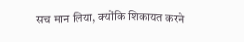सच मान लिया, क्योंकि शिकायत करने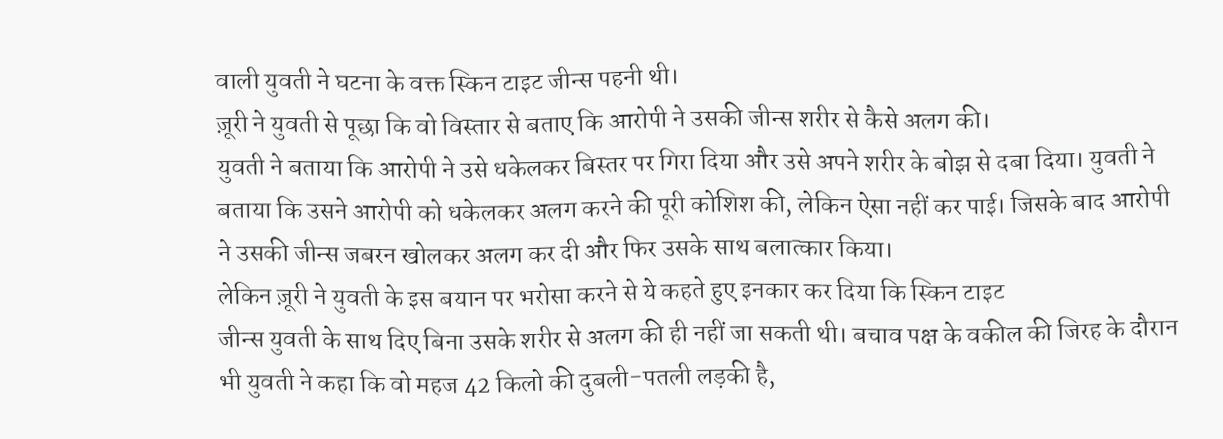वाली युवती ने घटना के वक्त स्किन टाइट जीन्स पहनी थी।
ज़ूरी ने युवती से पूछा कि वो विस्तार से बताए कि आरोपी ने उसकी जीन्स शरीर से कैसे अलग की।
युवती ने बताया कि आरोपी ने उसे धकेलकर बिस्तर पर गिरा दिया और उसे अपने शरीर के बोझ से दबा दिया। युवती ने बताया कि उसने आरोपी को धकेलकर अलग करने की पूरी कोशिश की, लेकिन ऐसा नहीं कर पाई। जिसके बाद आरोपी ने उसकी जीन्स जबरन खोलकर अलग कर दी और फिर उसके साथ बलात्कार किया।
लेकिन ज़ूरी ने युवती के इस बयान पर भरोसा करने से ये कहते हुए इनकार कर दिया कि स्किन टाइट
जीन्स युवती के साथ दिए बिना उसके शरीर से अलग की ही नहीं जा सकती थी। बचाव पक्ष के वकील की जिरह के दौरान भी युवती ने कहा कि वो महज 42 किलो की दुबली-पतली लड़की है,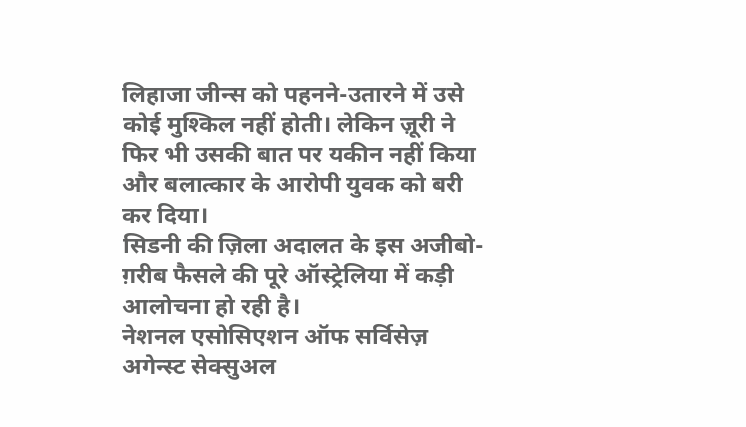लिहाजा जीन्स को पहनने-उतारने में उसे कोई मुश्किल नहीं होती। लेकिन ज़ूरी ने फिर भी उसकी बात पर यकीन नहीं किया और बलात्कार के आरोपी युवक को बरी कर दिया।
सिडनी की ज़िला अदालत के इस अजीबो-ग़रीब फैसले की पूरे ऑस्ट्रेलिया में कड़ी आलोचना हो रही है।
नेशनल एसोसिएशन ऑफ सर्विसेज़ अगेन्स्ट सेक्सुअल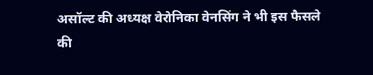असॉल्ट की अध्यक्ष वेरोनिका वेनसिंग ने भी इस फैसले की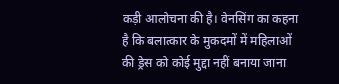कड़ी आलोचना की है। वेनसिंग का कहना है कि बलात्कार के मुकदमों में महिलाओं की ड्रेस को कोई मुद्दा नहीं बनाया जाना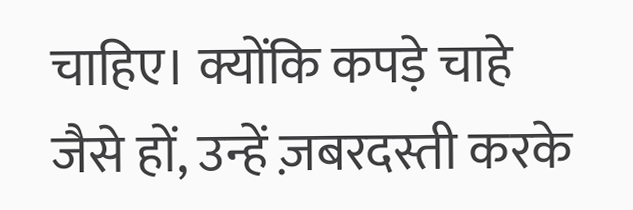चाहिए। क्योंकि कपड़े चाहे जैसे हों, उन्हें ज़बरदस्ती करके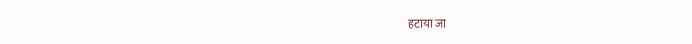हटाया जा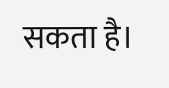सकता है।